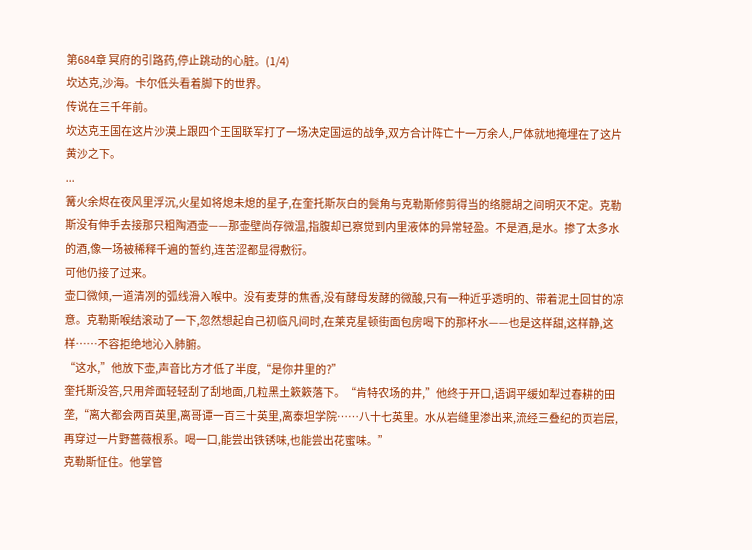第684章 冥府的引路药,停止跳动的心脏。(1/4)
坎达克,沙海。卡尔低头看着脚下的世界。
传说在三千年前。
坎达克王国在这片沙漠上跟四个王国联军打了一场决定国运的战争,双方合计阵亡十一万余人,尸体就地掩埋在了这片黄沙之下。
...
篝火余烬在夜风里浮沉,火星如将熄未熄的星子,在奎托斯灰白的鬓角与克勒斯修剪得当的络腮胡之间明灭不定。克勒斯没有伸手去接那只粗陶酒壶——那壶壁尚存微温,指腹却已察觉到内里液体的异常轻盈。不是酒,是水。掺了太多水的酒,像一场被稀释千遍的誓约,连苦涩都显得敷衍。
可他仍接了过来。
壶口微倾,一道清冽的弧线滑入喉中。没有麦芽的焦香,没有酵母发酵的微酸,只有一种近乎透明的、带着泥土回甘的凉意。克勒斯喉结滚动了一下,忽然想起自己初临凡间时,在莱克星顿街面包房喝下的那杯水——也是这样甜,这样静,这样……不容拒绝地沁入肺腑。
“这水,”他放下壶,声音比方才低了半度,“是你井里的?”
奎托斯没答,只用斧面轻轻刮了刮地面,几粒黑土簌簌落下。“肯特农场的井,”他终于开口,语调平缓如犁过春耕的田垄,“离大都会两百英里,离哥谭一百三十英里,离泰坦学院……八十七英里。水从岩缝里渗出来,流经三叠纪的页岩层,再穿过一片野蔷薇根系。喝一口,能尝出铁锈味,也能尝出花蜜味。”
克勒斯怔住。他掌管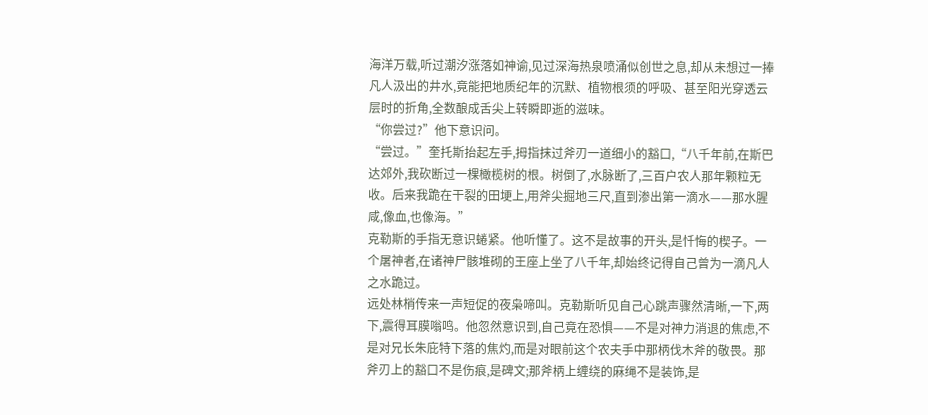海洋万载,听过潮汐涨落如神谕,见过深海热泉喷涌似创世之息,却从未想过一捧凡人汲出的井水,竟能把地质纪年的沉默、植物根须的呼吸、甚至阳光穿透云层时的折角,全数酿成舌尖上转瞬即逝的滋味。
“你尝过?”他下意识问。
“尝过。”奎托斯抬起左手,拇指抹过斧刃一道细小的豁口,“八千年前,在斯巴达郊外,我砍断过一棵橄榄树的根。树倒了,水脉断了,三百户农人那年颗粒无收。后来我跪在干裂的田埂上,用斧尖掘地三尺,直到渗出第一滴水——那水腥咸,像血,也像海。”
克勒斯的手指无意识蜷紧。他听懂了。这不是故事的开头,是忏悔的楔子。一个屠神者,在诸神尸骸堆砌的王座上坐了八千年,却始终记得自己曾为一滴凡人之水跪过。
远处林梢传来一声短促的夜枭啼叫。克勒斯听见自己心跳声骤然清晰,一下,两下,震得耳膜嗡鸣。他忽然意识到,自己竟在恐惧——不是对神力消退的焦虑,不是对兄长朱庇特下落的焦灼,而是对眼前这个农夫手中那柄伐木斧的敬畏。那斧刃上的豁口不是伤痕,是碑文;那斧柄上缠绕的麻绳不是装饰,是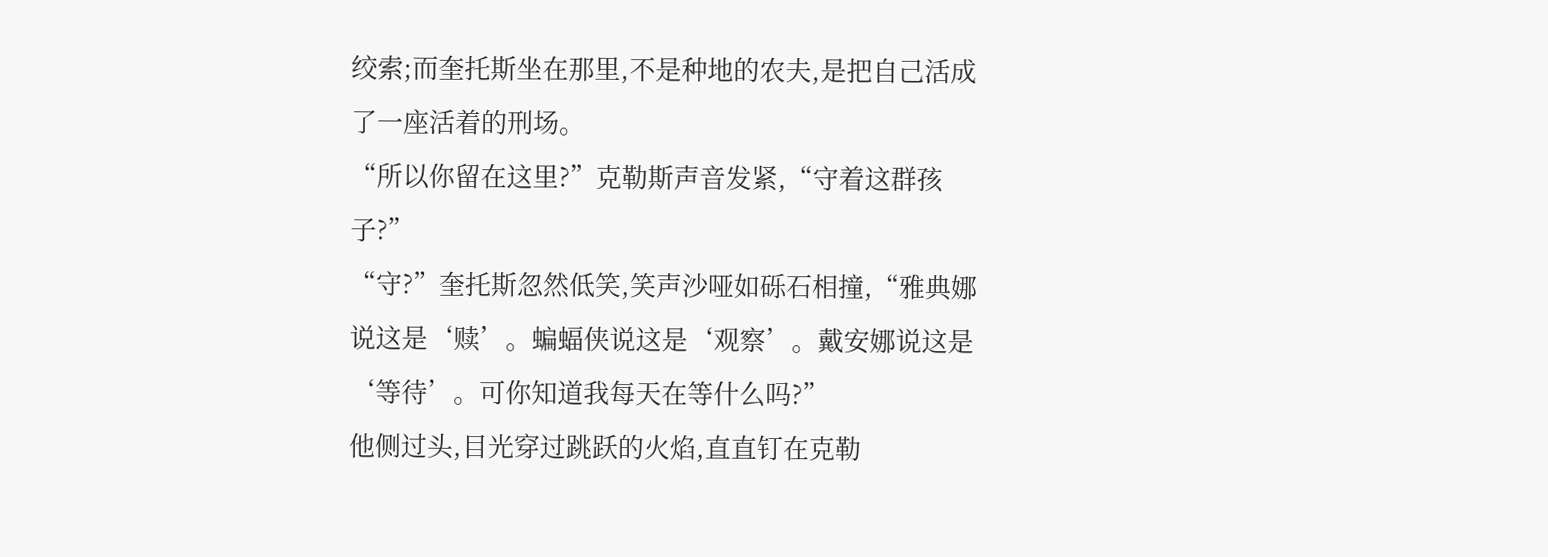绞索;而奎托斯坐在那里,不是种地的农夫,是把自己活成了一座活着的刑场。
“所以你留在这里?”克勒斯声音发紧,“守着这群孩子?”
“守?”奎托斯忽然低笑,笑声沙哑如砾石相撞,“雅典娜说这是‘赎’。蝙蝠侠说这是‘观察’。戴安娜说这是‘等待’。可你知道我每天在等什么吗?”
他侧过头,目光穿过跳跃的火焰,直直钉在克勒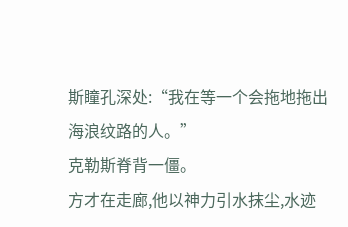斯瞳孔深处:“我在等一个会拖地拖出海浪纹路的人。”
克勒斯脊背一僵。
方才在走廊,他以神力引水抹尘,水迹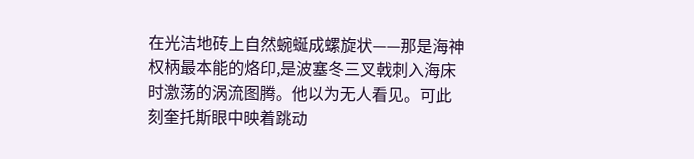在光洁地砖上自然蜿蜒成螺旋状——那是海神权柄最本能的烙印,是波塞冬三叉戟刺入海床时激荡的涡流图腾。他以为无人看见。可此刻奎托斯眼中映着跳动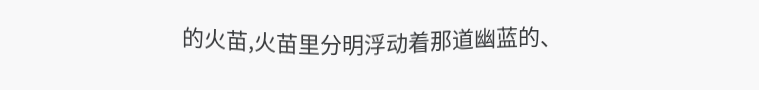的火苗,火苗里分明浮动着那道幽蓝的、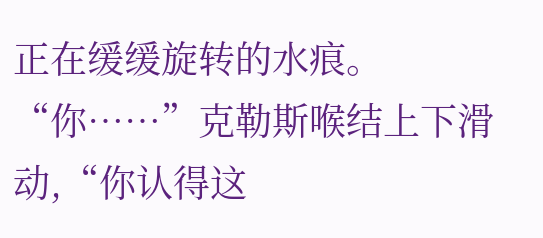正在缓缓旋转的水痕。
“你……”克勒斯喉结上下滑动,“你认得这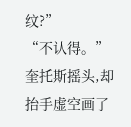纹?”
“不认得。”奎托斯摇头,却抬手虚空画了